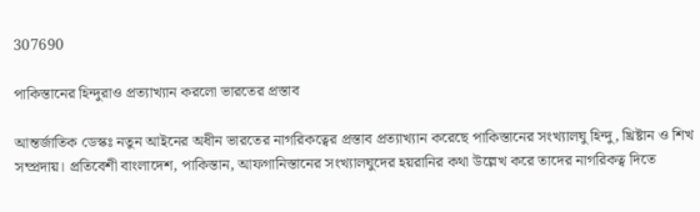307690

পাকিস্তানের হিন্দুরাও প্রত্যাখ্যান করলো ভারতের প্রস্তাব

আন্তর্জাতিক ডেস্কঃ নতুন আইনের অধীন ভারতের নাগরিকত্বের প্রস্তাব প্রত্যাখ্যান করেছে পাকিস্তানের সংখ্যালঘু হিন্দু, খ্রিষ্টান ও শিখ সম্প্রদায়। প্রতিবেশী বাংলাদেশ, পাকিস্তান, আফগানিস্তানের সংখ্যালঘুদের হয়রানির কথা উল্লেখ করে তাদের নাগরিকত্ব দিতে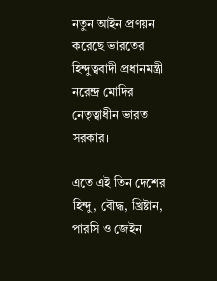নতুন আইন প্রণয়ন করেছে ভারতের হিন্দুত্ববাদী প্রধানমন্ত্রী নরেন্দ্র মোদির নেতৃত্বাধীন ভারত সরকার।

এতে এই তিন দেশের হিন্দু, বৌদ্ধ, খ্রিষ্টান, পারসি ও জেইন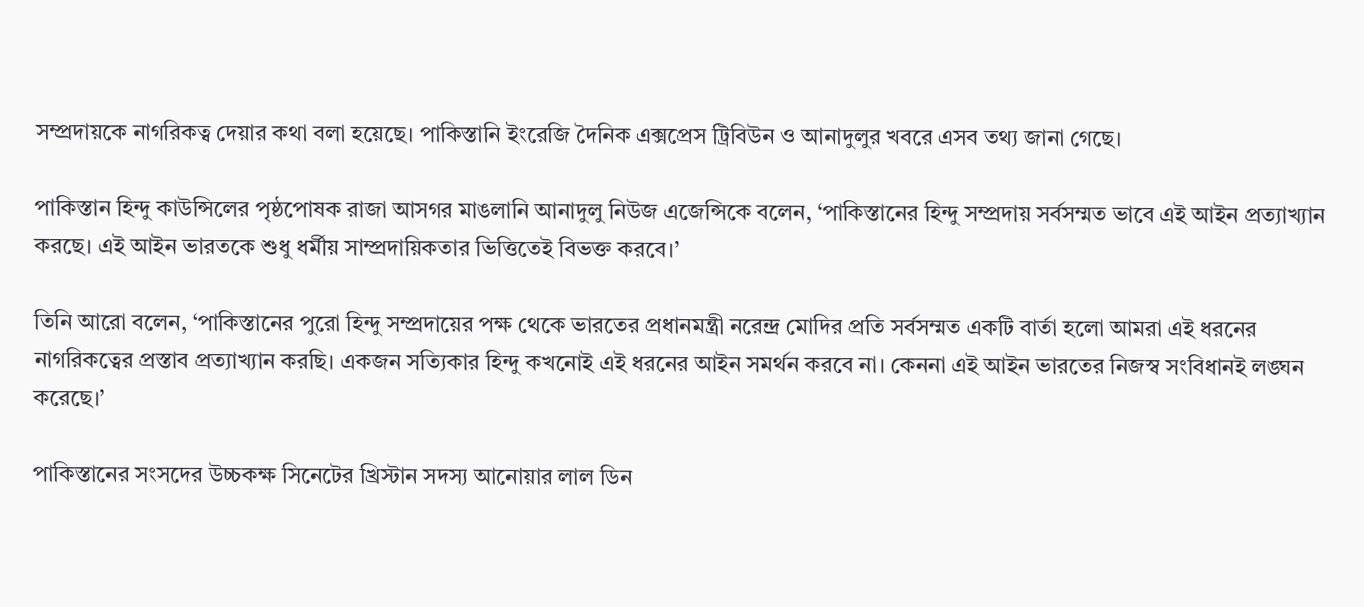সম্প্রদায়কে নাগরিকত্ব দেয়ার কথা বলা হয়েছে। পাকিস্তানি ইংরেজি দৈনিক এক্সপ্রেস ট্রিবিউন ও আনাদুলুর খবরে এসব তথ্য জানা গেছে।

পাকিস্তান হিন্দু কাউন্সিলের পৃষ্ঠপোষক রাজা আসগর মাঙলানি আনাদুলু নিউজ এজেন্সিকে বলেন, ‘পাকিস্তানের হিন্দু সম্প্রদায় সর্বসম্মত ভাবে এই আইন প্রত্যাখ্যান করছে। এই আইন ভারতকে শুধু ধর্মীয় সাম্প্রদায়িকতার ভিত্তিতেই বিভক্ত করবে।’

তিনি আরো বলেন, ‘পাকিস্তানের পুরো হিন্দু সম্প্রদায়ের পক্ষ থেকে ভারতের প্রধানমন্ত্রী নরেন্দ্র মোদির প্রতি সর্বসম্মত একটি বার্তা হলো আমরা এই ধরনের নাগরিকত্বের প্রস্তাব প্রত্যাখ্যান করছি। একজন সত্যিকার হিন্দু কখনোই এই ধরনের আইন সমর্থন করবে না। কেননা এই আইন ভারতের নিজস্ব সংবিধানই লঙ্ঘন করেছে।’

পাকিস্তানের সংসদের উচ্চকক্ষ সিনেটের খ্রিস্টান সদস্য আনোয়ার লাল ডিন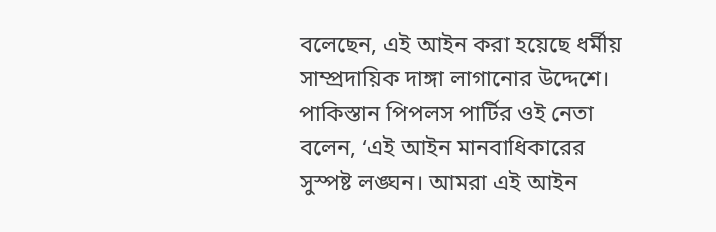বলেছেন, এই আইন করা হয়েছে ধর্মীয় সাম্প্রদায়িক দাঙ্গা লাগানোর উদ্দেশে। পাকিস্তান পিপলস পার্টির ওই নেতা বলেন, ‘এই আইন মানবাধিকারের সুস্পষ্ট লঙ্ঘন। আমরা এই আইন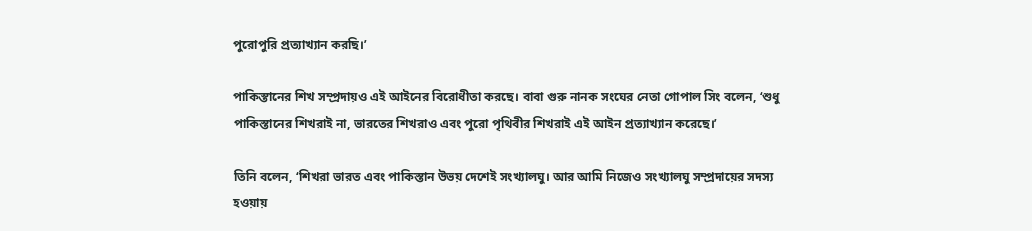পুরোপুরি প্রত্যাখ্যান করছি।’

পাকিস্তানের শিখ সম্প্রদায়ও এই আইনের বিরোধীতা করছে। বাবা গুরু নানক সংঘের নেতা গোপাল সিং বলেন, ‘শুধু পাকিস্তানের শিখরাই না, ভারতের শিখরাও এবং পুরো পৃথিবীর শিখরাই এই আইন প্রত্যাখ্যান করেছে।’

তিনি বলেন, ‘শিখরা ভারত এবং পাকিস্তান উভয় দেশেই সংখ্যালঘু। আর আমি নিজেও সংখ্যালঘু সম্প্রদায়ের সদস্য হওয়ায়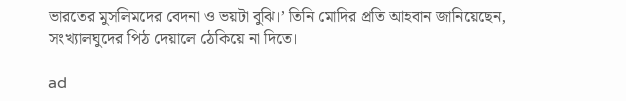ভারতের মুসলিমদের বেদনা ও ভয়টা বুঝি।’ তিনি মোদির প্রতি আহবান জানিয়েছেন, সংখ্যালঘুদের পিঠ দেয়ালে ঠেকিয়ে না দিতে।

ad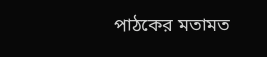পাঠকের মতামত